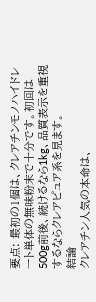要点: 最初の1個は、クレアチンモノハイドレート単体の無味粉末で十分です。初回は500g前後、続けるなら1kg、品質表示を重視するならクレアピュア系を見ます。
結論
クレアチン人気の本命は、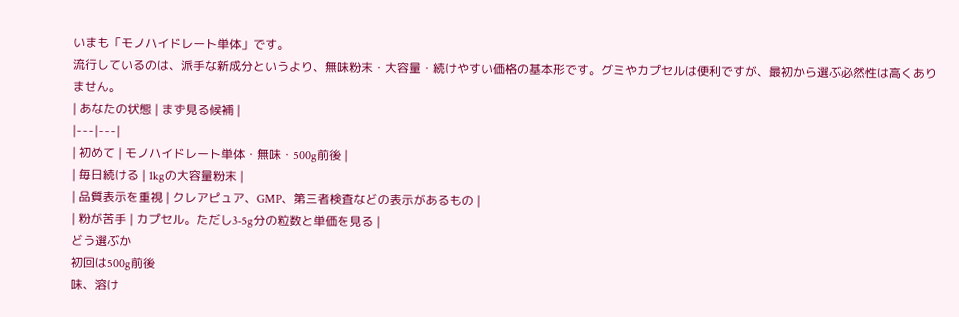いまも「モノハイドレート単体」です。
流行しているのは、派手な新成分というより、無味粉末・大容量・続けやすい価格の基本形です。グミやカプセルは便利ですが、最初から選ぶ必然性は高くありません。
| あなたの状態 | まず見る候補 |
|---|---|
| 初めて | モノハイドレート単体・無味・500g前後 |
| 毎日続ける | 1kgの大容量粉末 |
| 品質表示を重視 | クレアピュア、GMP、第三者検査などの表示があるもの |
| 粉が苦手 | カプセル。ただし3-5g分の粒数と単価を見る |
どう選ぶか
初回は500g前後
味、溶け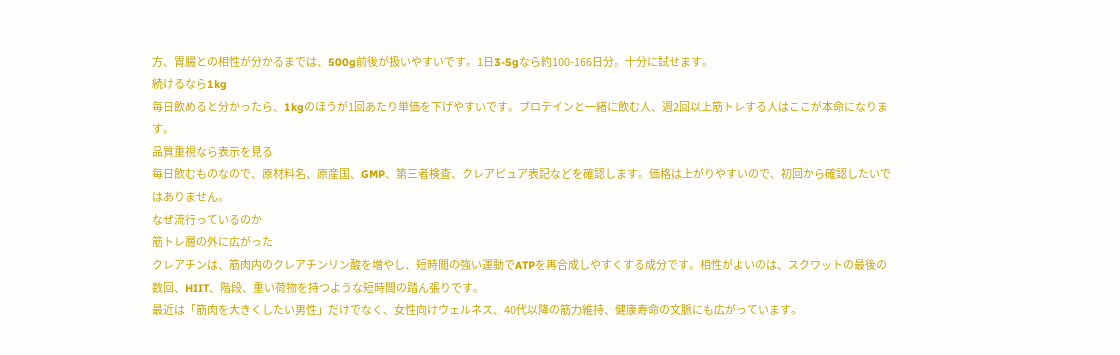方、胃腸との相性が分かるまでは、500g前後が扱いやすいです。1日3-5gなら約100-166日分。十分に試せます。
続けるなら1kg
毎日飲めると分かったら、1kgのほうが1回あたり単価を下げやすいです。プロテインと一緒に飲む人、週2回以上筋トレする人はここが本命になります。
品質重視なら表示を見る
毎日飲むものなので、原材料名、原産国、GMP、第三者検査、クレアピュア表記などを確認します。価格は上がりやすいので、初回から確認したいではありません。
なぜ流行っているのか
筋トレ層の外に広がった
クレアチンは、筋肉内のクレアチンリン酸を増やし、短時間の強い運動でATPを再合成しやすくする成分です。相性がよいのは、スクワットの最後の数回、HIIT、階段、重い荷物を持つような短時間の踏ん張りです。
最近は「筋肉を大きくしたい男性」だけでなく、女性向けウェルネス、40代以降の筋力維持、健康寿命の文脈にも広がっています。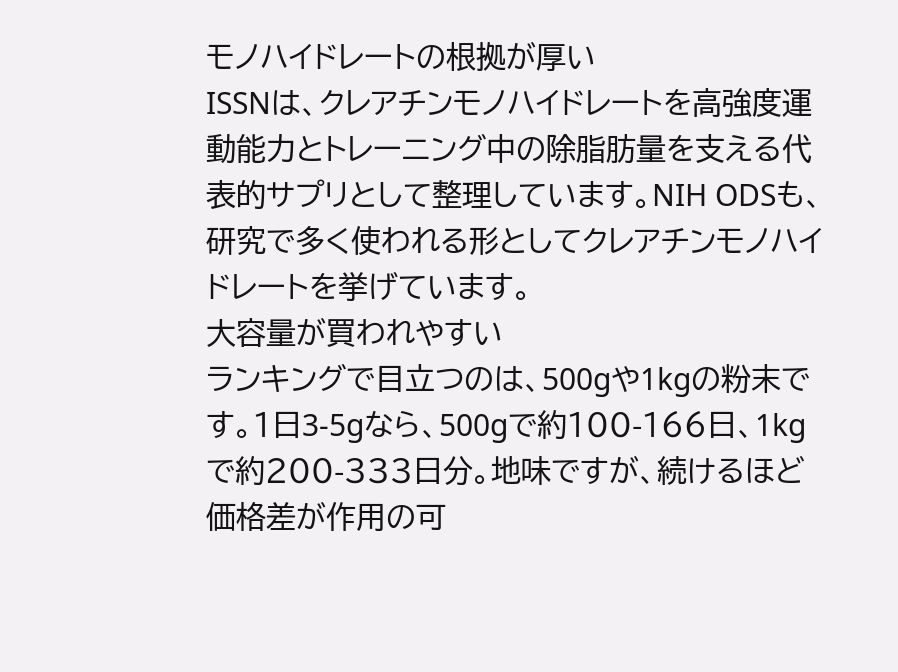モノハイドレートの根拠が厚い
ISSNは、クレアチンモノハイドレートを高強度運動能力とトレーニング中の除脂肪量を支える代表的サプリとして整理しています。NIH ODSも、研究で多く使われる形としてクレアチンモノハイドレートを挙げています。
大容量が買われやすい
ランキングで目立つのは、500gや1kgの粉末です。1日3-5gなら、500gで約100-166日、1kgで約200-333日分。地味ですが、続けるほど価格差が作用の可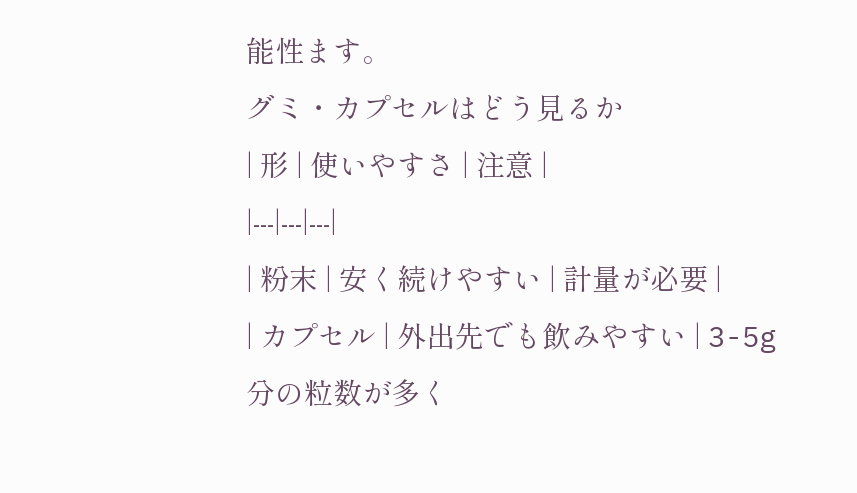能性ます。
グミ・カプセルはどう見るか
| 形 | 使いやすさ | 注意 |
|---|---|---|
| 粉末 | 安く続けやすい | 計量が必要 |
| カプセル | 外出先でも飲みやすい | 3-5g分の粒数が多く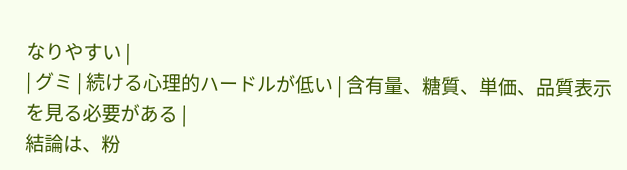なりやすい |
| グミ | 続ける心理的ハードルが低い | 含有量、糖質、単価、品質表示を見る必要がある |
結論は、粉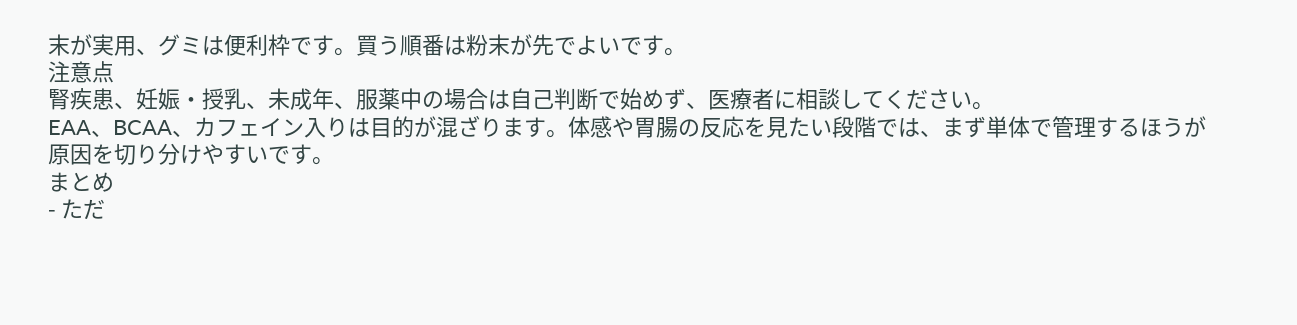末が実用、グミは便利枠です。買う順番は粉末が先でよいです。
注意点
腎疾患、妊娠・授乳、未成年、服薬中の場合は自己判断で始めず、医療者に相談してください。
EAA、BCAA、カフェイン入りは目的が混ざります。体感や胃腸の反応を見たい段階では、まず単体で管理するほうが原因を切り分けやすいです。
まとめ
- ただ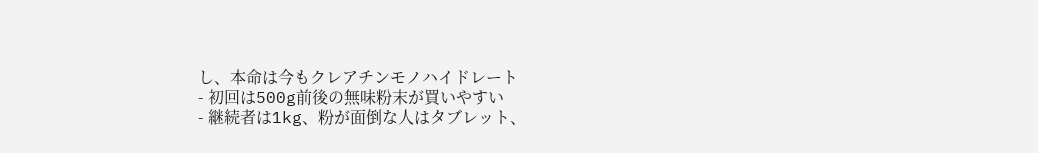し、本命は今もクレアチンモノハイドレート
- 初回は500g前後の無味粉末が買いやすい
- 継続者は1kg、粉が面倒な人はタブレット、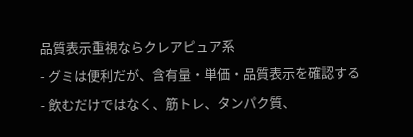品質表示重視ならクレアピュア系
- グミは便利だが、含有量・単価・品質表示を確認する
- 飲むだけではなく、筋トレ、タンパク質、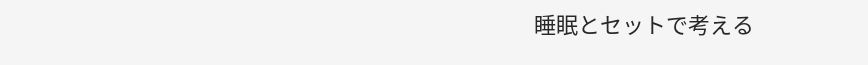睡眠とセットで考える